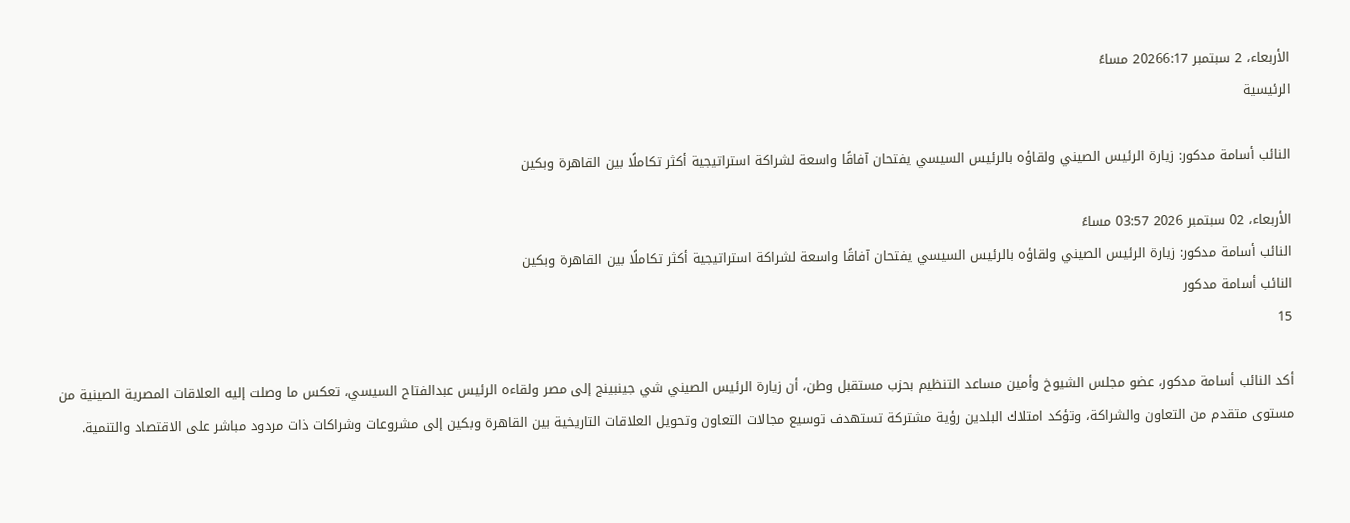الأربعاء، 2 سبتمبر 20266:17 مساءً
الرئيسية

النائب أسامة مدكور: زيارة الرئيس الصيني ولقاؤه بالرئيس السيسي يفتحان آفاقًا واسعة لشراكة استراتيجية أكثر تكاملًا بين القاهرة وبكين

الأربعاء، 02 سبتمبر 2026 03:57 مساءً
النائب أسامة مدكور: زيارة الرئيس الصيني ولقاؤه بالرئيس السيسي يفتحان آفاقًا واسعة لشراكة استراتيجية أكثر تكاملًا بين القاهرة وبكين
النائب أسامة مدكور
15

أكد النائب أسامة مدكور، عضو مجلس الشيوخ وأمين مساعد التنظيم بحزب مستقبل وطن، أن زيارة الرئيس الصيني شي جينبينج إلى مصر ولقاءه الرئيس عبدالفتاح السيسي، تعكس ما وصلت إليه العلاقات المصرية الصينية من مستوى متقدم من التعاون والشراكة، وتؤكد امتلاك البلدين رؤية مشتركة تستهدف توسيع مجالات التعاون وتحويل العلاقات التاريخية بين القاهرة وبكين إلى مشروعات وشراكات ذات مردود مباشر على الاقتصاد والتنمية.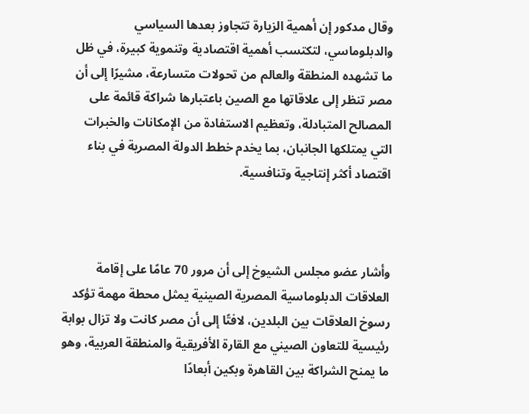وقال مدكور إن أهمية الزيارة تتجاوز بعدها السياسي والدبلوماسي، لتكتسب أهمية اقتصادية وتنموية كبيرة، في ظل ما تشهده المنطقة والعالم من تحولات متسارعة، مشيرًا إلى أن مصر تنظر إلى علاقاتها مع الصين باعتبارها شراكة قائمة على المصالح المتبادلة، وتعظيم الاستفادة من الإمكانات والخبرات التي يمتلكها الجانبان، بما يخدم خطط الدولة المصرية في بناء اقتصاد أكثر إنتاجية وتنافسية.



وأشار عضو مجلس الشيوخ إلى أن مرور 70 عامًا على إقامة العلاقات الدبلوماسية المصرية الصينية يمثل محطة مهمة تؤكد رسوخ العلاقات بين البلدين، لافتًا إلى أن مصر كانت ولا تزال بوابة رئيسية للتعاون الصيني مع القارة الأفريقية والمنطقة العربية، وهو ما يمنح الشراكة بين القاهرة وبكين أبعادًا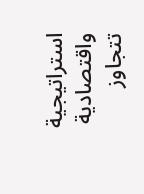استراتيجية واقتصادية تتجاوز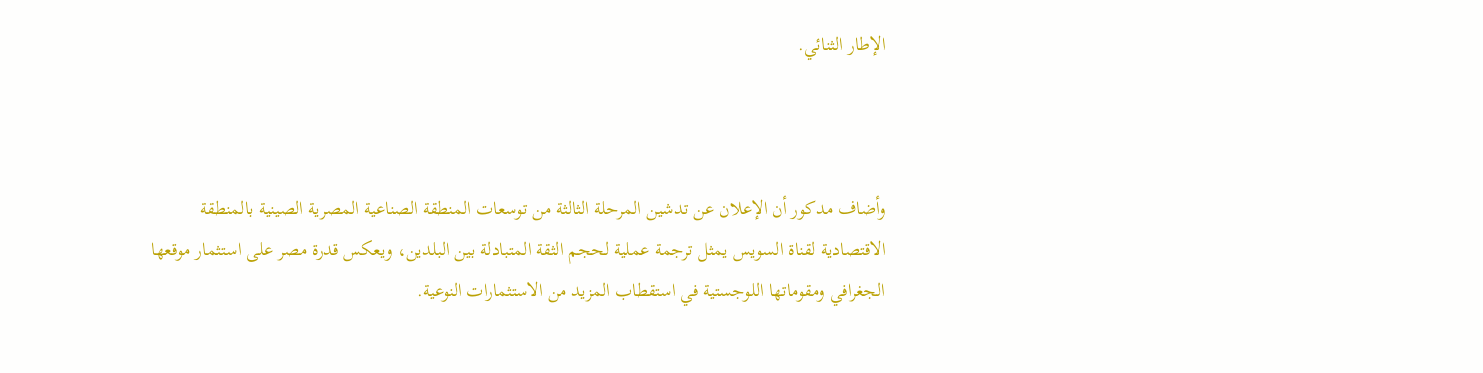الإطار الثنائي.



وأضاف مدكور أن الإعلان عن تدشين المرحلة الثالثة من توسعات المنطقة الصناعية المصرية الصينية بالمنطقة الاقتصادية لقناة السويس يمثل ترجمة عملية لحجم الثقة المتبادلة بين البلدين، ويعكس قدرة مصر على استثمار موقعها الجغرافي ومقوماتها اللوجستية في استقطاب المزيد من الاستثمارات النوعية.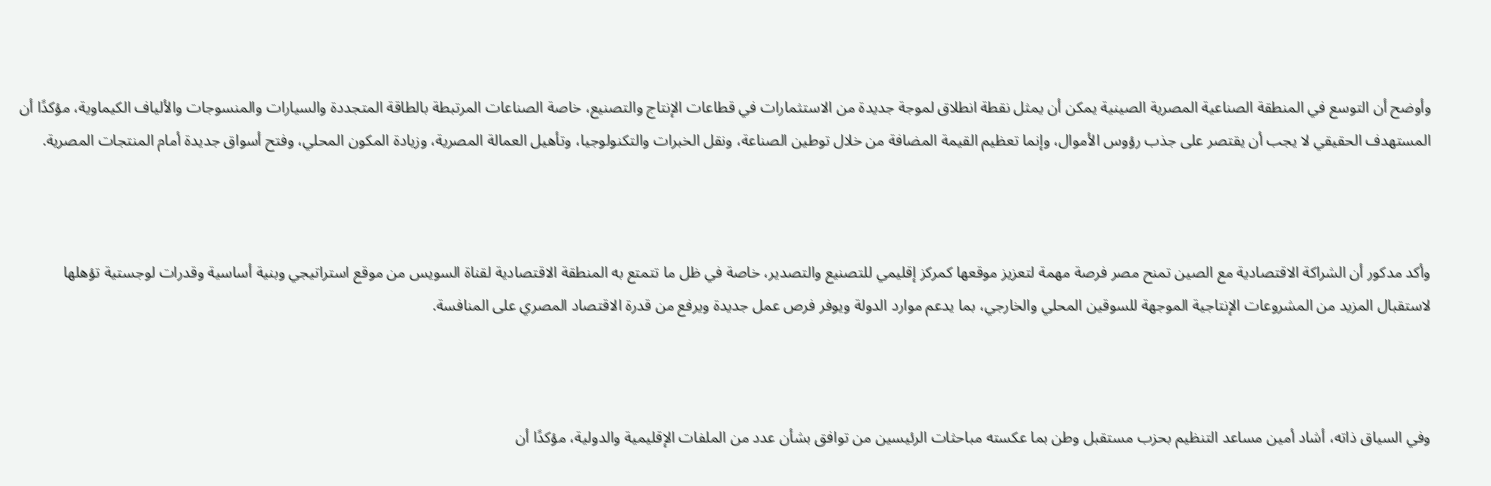وأوضح أن التوسع في المنطقة الصناعية المصرية الصينية يمكن أن يمثل نقطة انطلاق لموجة جديدة من الاستثمارات في قطاعات الإنتاج والتصنيع، خاصة الصناعات المرتبطة بالطاقة المتجددة والسيارات والمنسوجات والألياف الكيماوية، مؤكدًا أن المستهدف الحقيقي لا يجب أن يقتصر على جذب رؤوس الأموال، وإنما تعظيم القيمة المضافة من خلال توطين الصناعة، ونقل الخبرات والتكنولوجيا، وتأهيل العمالة المصرية، وزيادة المكون المحلي، وفتح أسواق جديدة أمام المنتجات المصرية.



وأكد مدكور أن الشراكة الاقتصادية مع الصين تمنح مصر فرصة مهمة لتعزيز موقعها كمركز إقليمي للتصنيع والتصدير، خاصة في ظل ما تتمتع به المنطقة الاقتصادية لقناة السويس من موقع استراتيجي وبنية أساسية وقدرات لوجستية تؤهلها لاستقبال المزيد من المشروعات الإنتاجية الموجهة للسوقين المحلي والخارجي، بما يدعم موارد الدولة ويوفر فرص عمل جديدة ويرفع من قدرة الاقتصاد المصري على المنافسة.



وفي السياق ذاته، أشاد أمين مساعد التنظيم بحزب مستقبل وطن بما عكسته مباحثات الرئيسين من توافق بشأن عدد من الملفات الإقليمية والدولية، مؤكدًا أن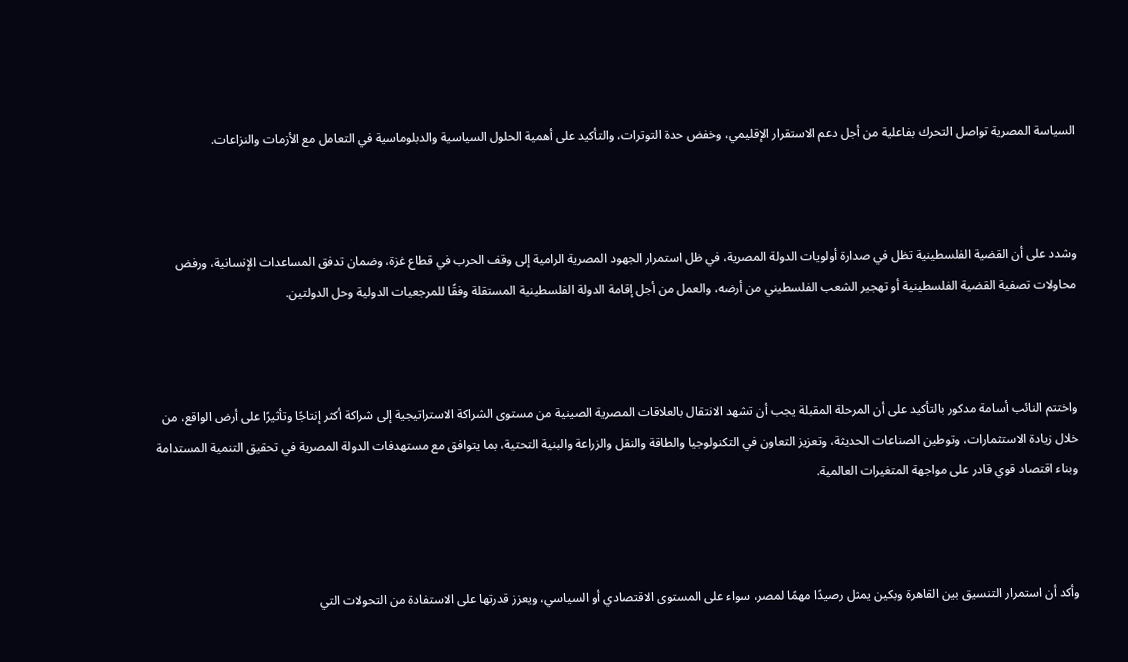السياسة المصرية تواصل التحرك بفاعلية من أجل دعم الاستقرار الإقليمي، وخفض حدة التوترات، والتأكيد على أهمية الحلول السياسية والدبلوماسية في التعامل مع الأزمات والنزاعات.



وشدد على أن القضية الفلسطينية تظل في صدارة أولويات الدولة المصرية، في ظل استمرار الجهود المصرية الرامية إلى وقف الحرب في قطاع غزة، وضمان تدفق المساعدات الإنسانية، ورفض محاولات تصفية القضية الفلسطينية أو تهجير الشعب الفلسطيني من أرضه، والعمل من أجل إقامة الدولة الفلسطينية المستقلة وفقًا للمرجعيات الدولية وحل الدولتين.



واختتم النائب أسامة مدكور بالتأكيد على أن المرحلة المقبلة يجب أن تشهد الانتقال بالعلاقات المصرية الصينية من مستوى الشراكة الاستراتيجية إلى شراكة أكثر إنتاجًا وتأثيرًا على أرض الواقع، من خلال زيادة الاستثمارات، وتوطين الصناعات الحديثة، وتعزيز التعاون في التكنولوجيا والطاقة والنقل والزراعة والبنية التحتية، بما يتوافق مع مستهدفات الدولة المصرية في تحقيق التنمية المستدامة وبناء اقتصاد قوي قادر على مواجهة المتغيرات العالمية.



وأكد أن استمرار التنسيق بين القاهرة وبكين يمثل رصيدًا مهمًا لمصر، سواء على المستوى الاقتصادي أو السياسي، ويعزز قدرتها على الاستفادة من التحولات التي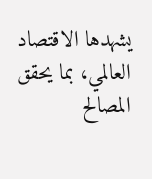يشهدها الاقتصاد العالمي، بما يحقق المصالح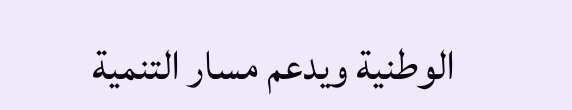الوطنية ويدعم مسار التنمية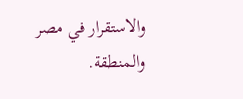والاستقرار في مصر والمنطقة.